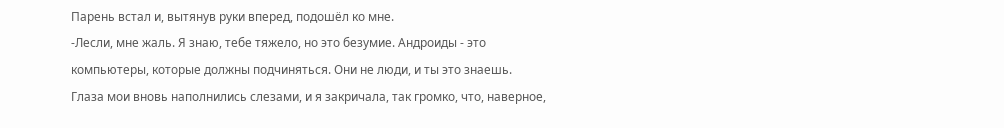Парень встал и, вытянув руки вперед, подошёл ко мне.
-Лесли, мне жаль. Я знаю, тебе тяжело, но это безумие. Андроиды - это компьютеры, которые должны подчиняться. Они не люди, и ты это знаешь.
Глаза мои вновь наполнились слезами, и я закричала, так громко, что, наверное,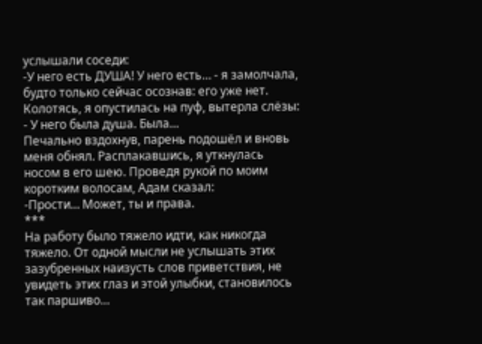услышали соседи:
-У него есть ДУША! У него есть… - я замолчала, будто только сейчас осознав: его уже нет. Колотясь, я опустилась на пуф, вытерла слёзы: - У него была душа. Была…
Печально вздохнув, парень подошёл и вновь меня обнял. Расплакавшись, я уткнулась носом в его шею. Проведя рукой по моим коротким волосам, Адам сказал:
-Прости… Может, ты и права.
***
На работу было тяжело идти, как никогда тяжело. От одной мысли не услышать этих зазубренных наизусть слов приветствия, не увидеть этих глаз и этой улыбки, становилось так паршиво…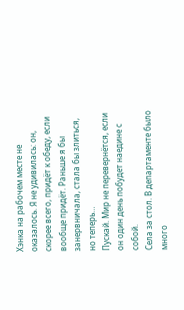Хэнка на рабочем месте не оказалось. Я не удивилась: он, скорее всего, придёт к обеду, если вообще придёт. Раньше я бы занервничала, стала бы злиться, но теперь…
Пускай. Мир не перевернётся, если он один день побудет наедине с собой.
Села за стол. В департаменте было много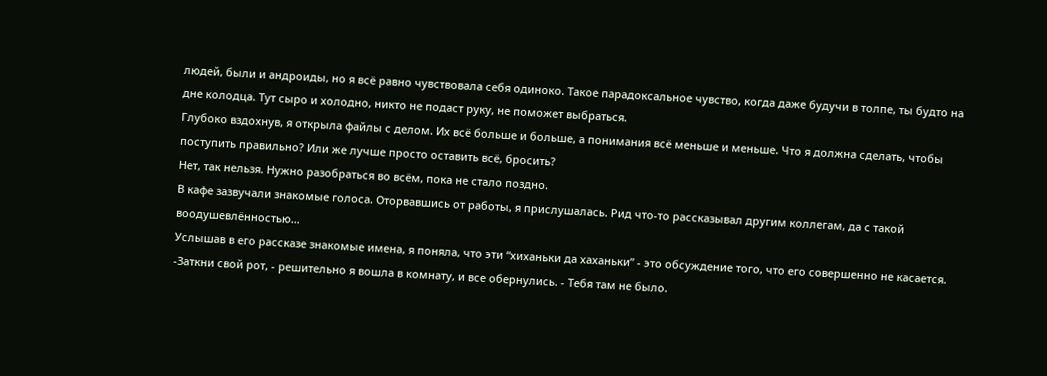людей, были и андроиды, но я всё равно чувствовала себя одиноко. Такое парадоксальное чувство, когда даже будучи в толпе, ты будто на дне колодца. Тут сыро и холодно, никто не подаст руку, не поможет выбраться.
Глубоко вздохнув, я открыла файлы с делом. Их всё больше и больше, а понимания всё меньше и меньше. Что я должна сделать, чтобы поступить правильно? Или же лучше просто оставить всё, бросить?
Нет, так нельзя. Нужно разобраться во всём, пока не стало поздно.
В кафе зазвучали знакомые голоса. Оторвавшись от работы, я прислушалась. Рид что-то рассказывал другим коллегам, да с такой воодушевлённостью…
Услышав в его рассказе знакомые имена, я поняла, что эти “хиханьки да хаханьки” - это обсуждение того, что его совершенно не касается.
-Заткни свой рот, - решительно я вошла в комнату, и все обернулись. - Тебя там не было.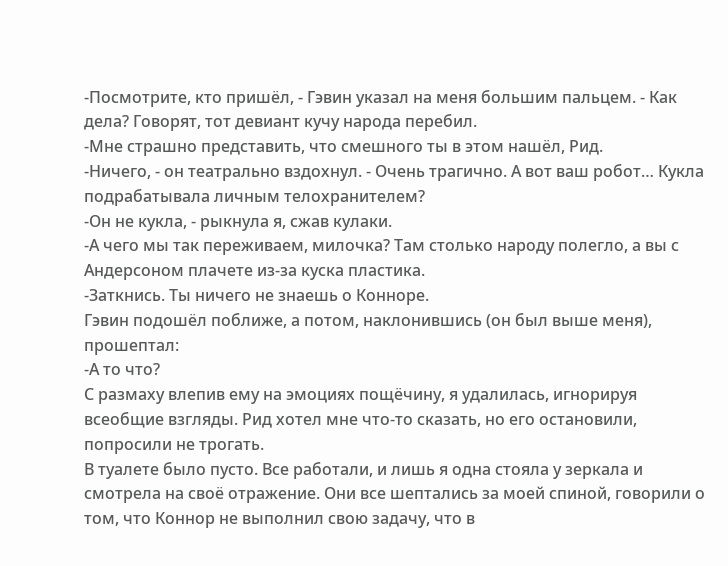-Посмотрите, кто пришёл, - Гэвин указал на меня большим пальцем. - Как дела? Говорят, тот девиант кучу народа перебил.
-Мне страшно представить, что смешного ты в этом нашёл, Рид.
-Ничего, - он театрально вздохнул. - Очень трагично. А вот ваш робот… Кукла подрабатывала личным телохранителем?
-Он не кукла, - рыкнула я, сжав кулаки.
-А чего мы так переживаем, милочка? Там столько народу полегло, а вы с Андерсоном плачете из-за куска пластика.
-Заткнись. Ты ничего не знаешь о Конноре.
Гэвин подошёл поближе, а потом, наклонившись (он был выше меня), прошептал:
-А то что?
С размаху влепив ему на эмоциях пощёчину, я удалилась, игнорируя всеобщие взгляды. Рид хотел мне что-то сказать, но его остановили, попросили не трогать.
В туалете было пусто. Все работали, и лишь я одна стояла у зеркала и смотрела на своё отражение. Они все шептались за моей спиной, говорили о том, что Коннор не выполнил свою задачу, что в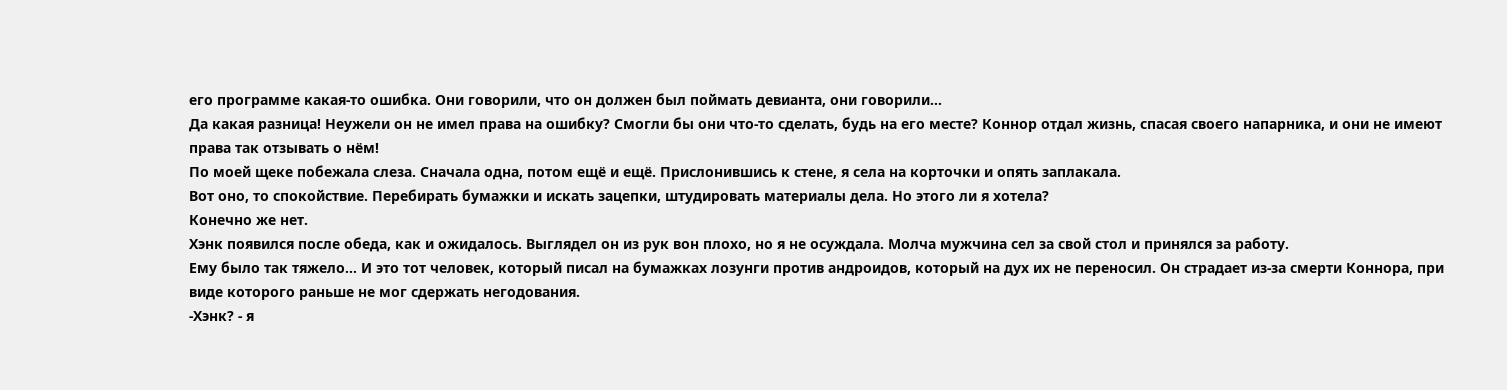его программе какая-то ошибка. Они говорили, что он должен был поймать девианта, они говорили…
Да какая разница! Неужели он не имел права на ошибку? Смогли бы они что-то сделать, будь на его месте? Коннор отдал жизнь, спасая своего напарника, и они не имеют права так отзывать о нём!
По моей щеке побежала слеза. Сначала одна, потом ещё и ещё. Прислонившись к стене, я села на корточки и опять заплакала.
Вот оно, то спокойствие. Перебирать бумажки и искать зацепки, штудировать материалы дела. Но этого ли я хотела?
Конечно же нет.
Хэнк появился после обеда, как и ожидалось. Выглядел он из рук вон плохо, но я не осуждала. Молча мужчина сел за свой стол и принялся за работу.
Ему было так тяжело… И это тот человек, который писал на бумажках лозунги против андроидов, который на дух их не переносил. Он страдает из-за смерти Коннора, при виде которого раньше не мог сдержать негодования.
-Хэнк? - я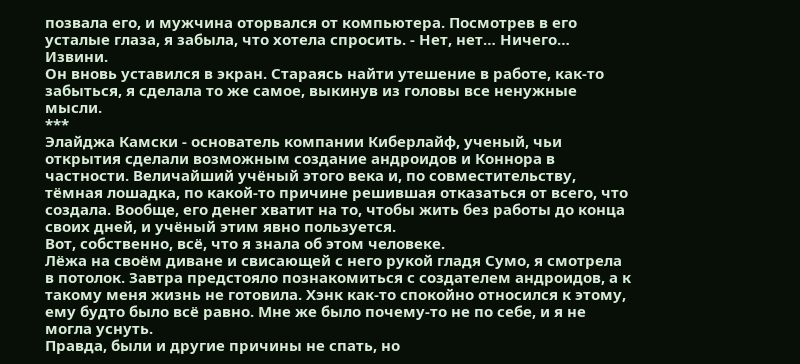позвала его, и мужчина оторвался от компьютера. Посмотрев в его усталые глаза, я забыла, что хотела спросить. - Нет, нет… Ничего… Извини.
Он вновь уставился в экран. Стараясь найти утешение в работе, как-то забыться, я сделала то же самое, выкинув из головы все ненужные мысли.
***
Элайджа Камски - основатель компании Киберлайф, ученый, чьи открытия сделали возможным создание андроидов и Коннора в частности. Величайший учёный этого века и, по совместительству, тёмная лошадка, по какой-то причине решившая отказаться от всего, что создала. Вообще, его денег хватит на то, чтобы жить без работы до конца своих дней, и учёный этим явно пользуется.
Вот, собственно, всё, что я знала об этом человеке.
Лёжа на своём диване и свисающей с него рукой гладя Сумо, я смотрела в потолок. Завтра предстояло познакомиться с создателем андроидов, а к такому меня жизнь не готовила. Хэнк как-то спокойно относился к этому, ему будто было всё равно. Мне же было почему-то не по себе, и я не могла уснуть.
Правда, были и другие причины не спать, но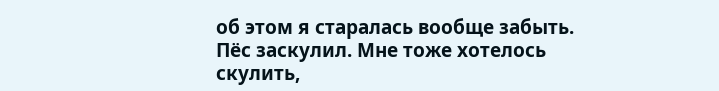об этом я старалась вообще забыть.
Пёс заскулил. Мне тоже хотелось скулить,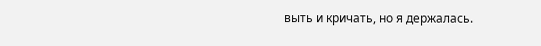выть и кричать, но я держалась.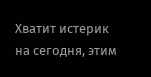Хватит истерик на сегодня, этим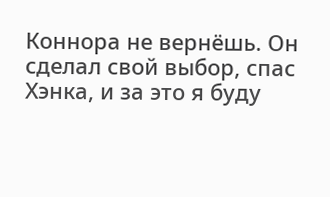Коннора не вернёшь. Он сделал свой выбор, спас Хэнка, и за это я буду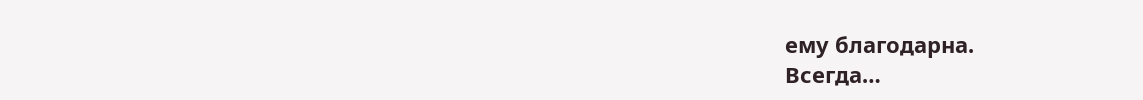ему благодарна.
Всегда…